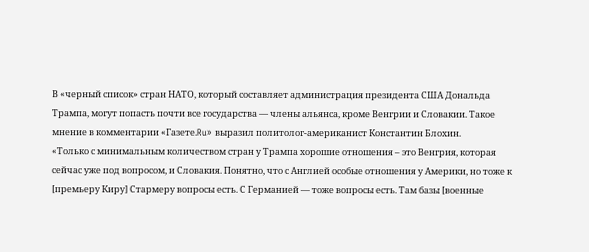В «черный список» стран НАТО, который составляет администрация президента США Дональда Трампа, могут попасть почти все государства — члены альянса, кроме Венгрии и Словакии. Такое мнение в комментарии «Газете.Ru» выразил политолог-американист Константин Блохин.
«Только с минимальным количеством стран у Трампа хорошие отношения – это Венгрия, которая сейчас уже под вопросом, и Словакия. Понятно, что с Англией особые отношения у Америки, но тоже к [премьеру Киру] Стармеру вопросы есть. С Германией — тоже вопросы есть. Там базы [военные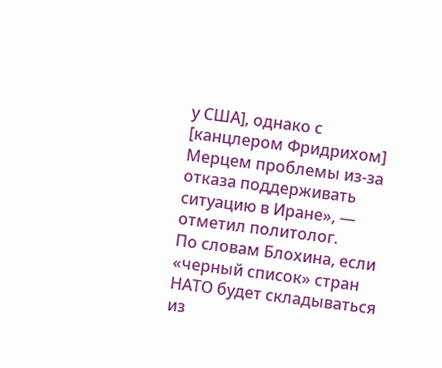у США], однако с [канцлером Фридрихом] Мерцем проблемы из-за отказа поддерживать ситуацию в Иране», — отметил политолог.
По словам Блохина, если «черный список» стран НАТО будет складываться из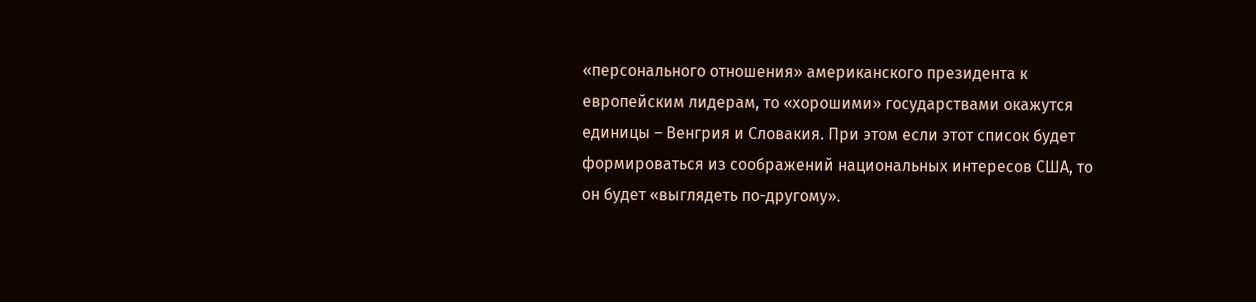«персонального отношения» американского президента к европейским лидерам, то «хорошими» государствами окажутся единицы – Венгрия и Словакия. При этом если этот список будет формироваться из соображений национальных интересов США, то он будет «выглядеть по-другому».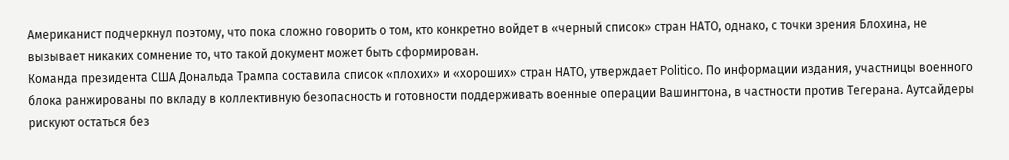Американист подчеркнул поэтому, что пока сложно говорить о том, кто конкретно войдет в «черный список» стран НАТО, однако, с точки зрения Блохина, не вызывает никаких сомнение то, что такой документ может быть сформирован.
Команда президента США Дональда Трампа составила список «плохих» и «хороших» стран НАТО, утверждает Politico. По информации издания, участницы военного блока ранжированы по вкладу в коллективную безопасность и готовности поддерживать военные операции Вашингтона, в частности против Тегерана. Аутсайдеры рискуют остаться без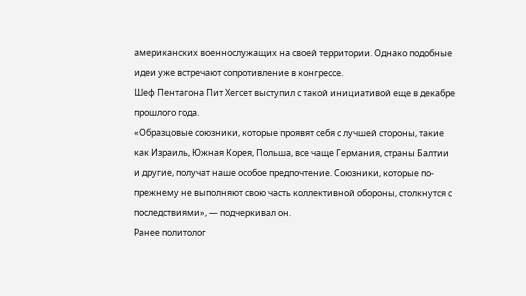американских военнослужащих на своей территории. Однако подобные идеи уже встречают сопротивление в конгрессе.
Шеф Пентагона Пит Хегсет выступил с такой инициативой еще в декабре прошлого года.
«Образцовые союзники, которые проявят себя с лучшей стороны, такие как Израиль, Южная Корея, Польша, все чаще Германия, страны Балтии и другие, получат наше особое предпочтение. Союзники, которые по-прежнему не выполняют свою часть коллективной обороны, столкнутся с последствиями», — подчеркивал он.
Ранее политолог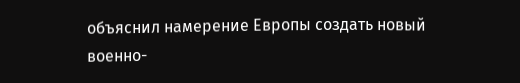объяснил намерение Европы создать новый военно-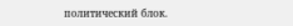политический блок.